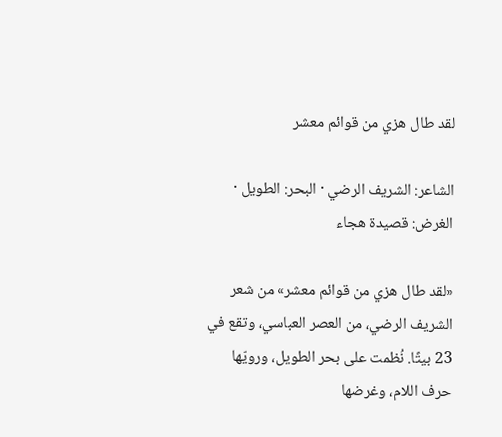لقد طال هزي من قوائم معشر

الشاعر: الشريف الرضي · البحر: الطويل · الغرض: قصيدة هجاء

«لقد طال هزي من قوائم معشر» من شعر الشريف الرضي، من العصر العباسي، وتقع في 23 بيتًا. نُظمت على بحر الطويل، ورويّها حرف اللام، وغرضها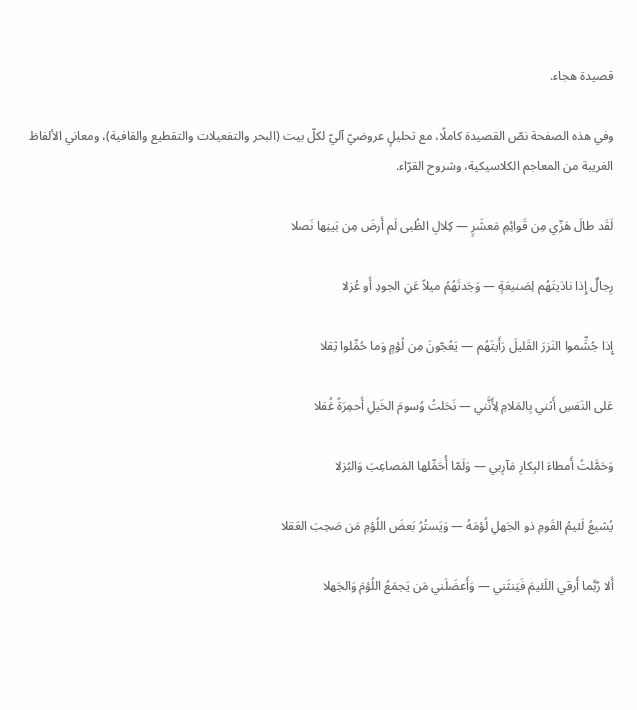قصيدة هجاء.

وفي هذه الصفحة نصّ القصيدة كاملًا، مع تحليلٍ عروضيّ آليّ لكلّ بيت (البحر والتفعيلات والتقطيع والقافية)، ومعاني الألفاظ الغريبة من المعاجم الكلاسيكية، وشروح القرّاء.

لَقَد طالَ هَزّي مِن قَوائِمِ مَعشَرٍ — كِلالِ الظُبى لَم أَرضَ مِن بَينِها نَصلا

رِجالٌ إِذا نادَيتَهُم لِصَنيعَةٍ — وَجَدتَهُمُ ميلاً عَنِ الجودِ أَو عُزلا

إِذا جُشِّموا النَزرَ القَليلَ رَأَيتَهُم — يَعُجّونَ مِن لُؤمٍ وَما حُمِّلوا ثِقلا

عَلى النَفسِ أَثني بِالمَلامِ لِأَنَّني — نَحَلتُ وُسومَ الخَيلِ أَحمِرَةً غُفلا

وَحَمَّلتُ أَمطاءَ البِكارِ مَآرِبي — وَلَمّا أُحَمِّلها المَصاعِبَ وَالبُزلا

يُشيعُ لَئيمُ القَومِ ذو الجَهلِ لُؤمَهُ — وَيَستُرُ بَعضَ اللُؤمِ مَن صَحِبَ العَقلا

أَلا رُبَّما أَرقي اللَئيمَ فَيَنثَني — وَأَعضَلَني مَن يَجمَعُ اللُؤمَ وَالجَهلا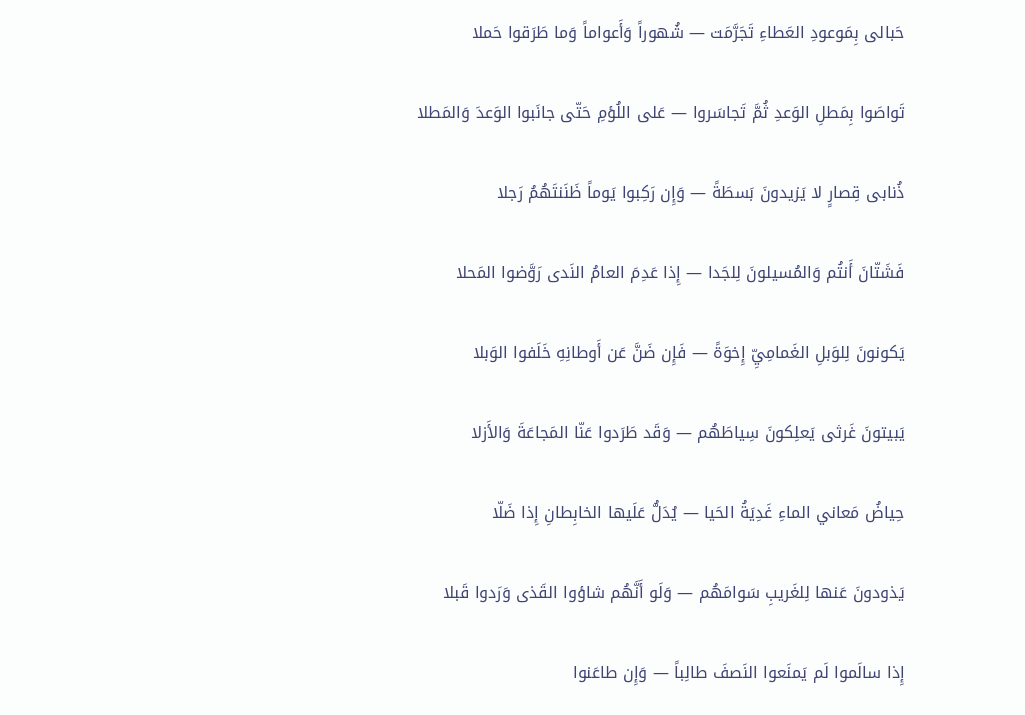حَبالى بِمَوعودِ العَطاءِ تَجَرَّمَت — شُهوراً وَأَعواماً وَما طَرَقوا حَملا

تَواصَوا بِمَطلِ الوَعدِ ثُمَّ تَجاسَروا — عَلى اللُؤمِ حَتّى جانَبوا الوَعدَ وَالمَطلا

ذُنابى قِصارٍ لا يَزيدونَ بَسطَةً — وَإِن رَكِبوا يَوماً ظَنَنتَهُمُ رَجلا

فَشَتّانَ أَنتُم وَالمُسيلونَ لِلجَدا — إِذا عَدِمَ العامُ النَدى رَوَّضوا المَحلا

يَكونونَ لِلوَبلِ الغَمامِيِّ إِخوَةً — فَإِن ضَنَّ عَن أَوطانِهِ خَلَفوا الوَبلا

يَبيتونَ غَرثى يَعلِكونَ سِياطَهُم — وَقَد طَرَدوا عَنّا المَجاعَةَ وَالأَزلا

حِياضُ مَعاني الماءِ غَدِيَةُ الحَيا — يُدَلُّ عَلَيها الخابِطانِ إِذا ضَلّا

يَذودونَ عَنها لِلغَريبِ سَوامَهُم — وَلَو أَنَّهُم شاؤوا القَذى وَرَدوا قَبلا

إِذا سالَموا لَم يَمنَعوا النَصفَ طالِباً — وَإِن طاعَنوا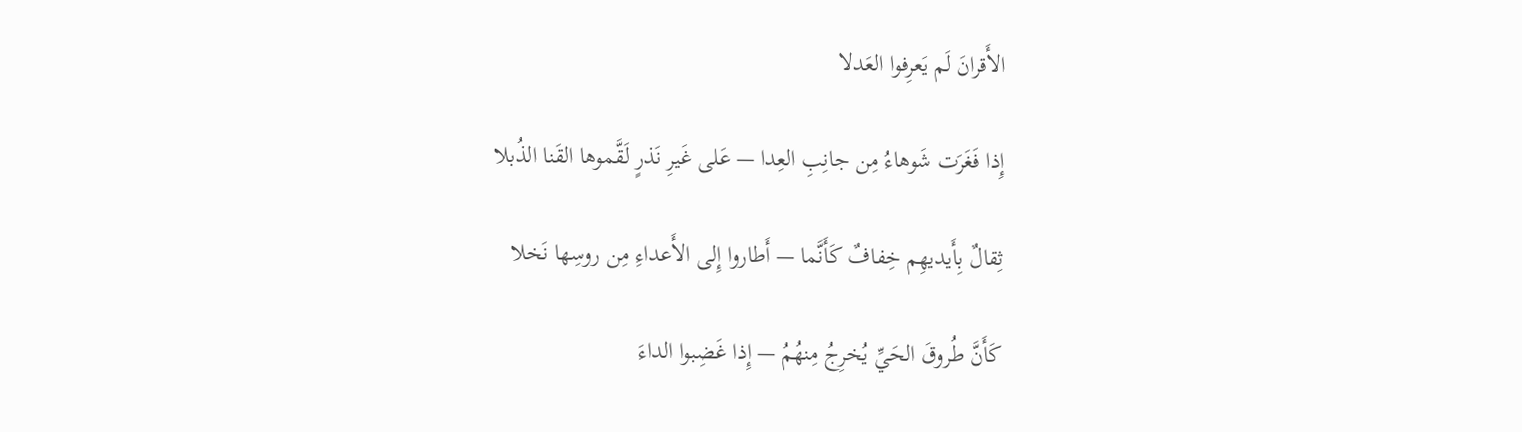الأَقرانَ لَم يَعرِفوا العَدلا

إِذا فَغَرَت شَوهاءُ مِن جانِبِ العِدا — عَلى غَيرِ نَذرٍ لَقَّموها القَنا الذُبلا

ثِقالٌ بِأَيديهِم خِفافٌ كَأَنَّما — أَطاروا إِلى الأَعداءِ مِن روسِها نَخلا

كَأَنَّ طُروقَ الحَيِّ يُخرِجُ مِنهُمُ — إِذا غَضِبوا الداءَ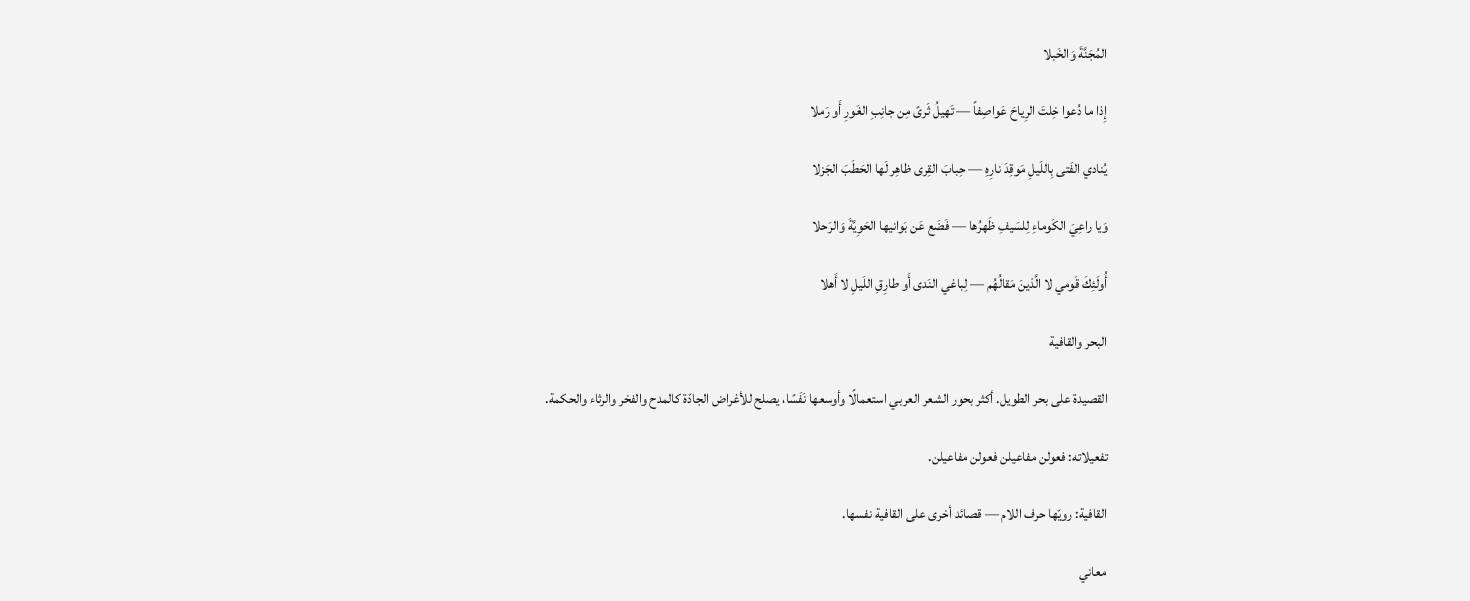المُجَنَّةَ وَالخَبلا

إِذا ما دُعوا خِلتَ الرِياحَ عَواصِفاً — تَهيلُ ثَرىً مِن جانِبِ الغَورِ أَو رَملا

يُنادي الفَتى بِاللَيلِ مَوقِدَ نارِهِ — حِبابَ القِرى ظاهِر لَها الحَطَبَ الجَزلا

وَيا راعِيَ الكَوماءِ لِلسَيفِ ظَهرُها — فَضَع عَن بَوانيها الحَوِيَّةَ وَالرَحلا

أُولَئِكَ قَومي لا الَّذينَ مَقالُهُم — لِباغي النَدى أَو طارِقِ اللَيلِ لا أَهلا

البحر والقافية

القصيدة على بحر الطويل. أكثر بحور الشعر العربي استعمالًا وأوسعها نَفَسًا، يصلح للأغراض الجادّة كالمدح والفخر والرثاء والحكمة.

تفعيلاته: فعولن مفاعيلن فعولن مفاعيلن.

القافية: رويّها حرف اللام — قصائد أخرى على القافية نفسها.

معاني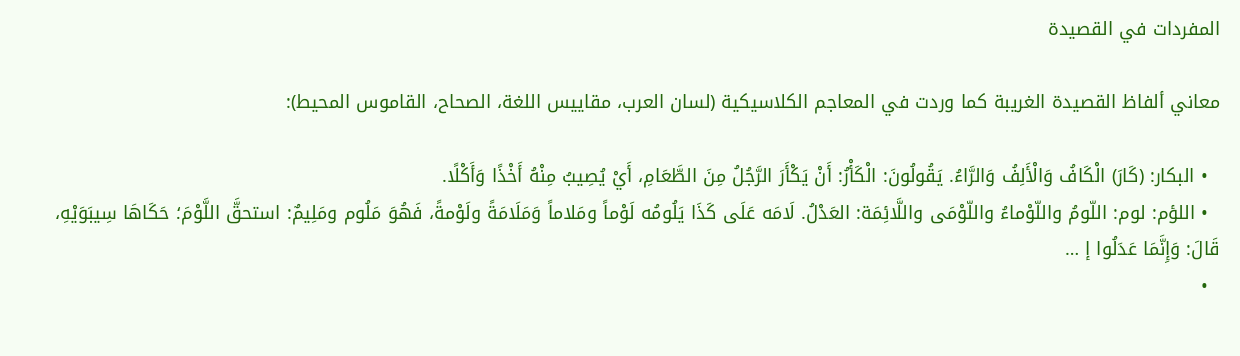المفردات في القصيدة

معاني ألفاظ القصيدة الغريبة كما وردت في المعاجم الكلاسيكية (لسان العرب، مقاييس اللغة، الصحاح، القاموس المحيط):

  • البكار: (كَارَ) الْكَافُ وَالْأَلِفُ وَالرَّاءُ. يَقُولُونَ: الْكَأْرُ: أَنْ يَكْأَرَ الرَّجُلُ مِنَ الطَّعَامِ، أَيْ يُصِيبُ مِنْهُ أَخْذًا وَأَكْلًا.
  • اللؤم: لوم: اللّومُ واللّوْماءُ واللّوْمَى واللَّائِمَة: العَدْلُ. لَامَه عَلَى كَذَا يَلُومُه لَوْماً ومَلاماً وَمَلَامَةً ولَوْمةً، فَهُوَ مَلُوم ومَلِيمٌ: استحقَّ اللَّوْمَ؛ حَكَاهَا سِيبَوَيْهِ، قَالَ: وَإِنَّمَا عَدَلُوا إ …
  •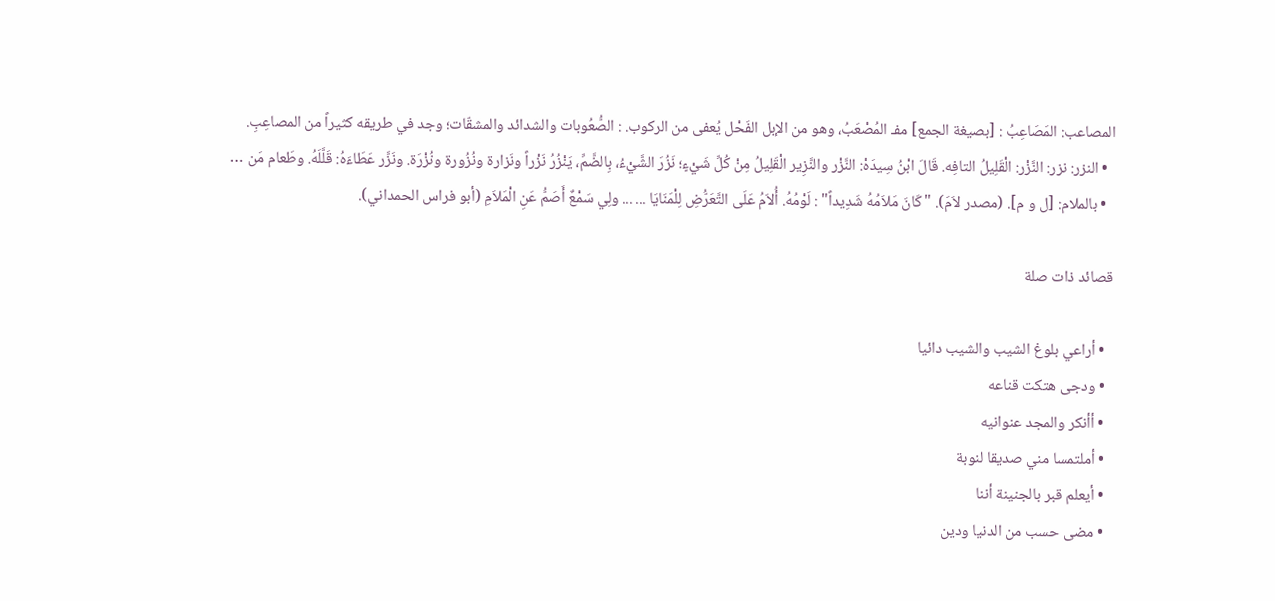المصاعب: المَصَاعِبُ : [بصيغة الجمع] مفـ المُصْعَبُ، وهو من الإبل الفَحْل يُعفى من الركوب. : الصُّعُوبات والشدائد والمشقّات؛ وجد في طريقه كثيراً من المصاعِبِ.
  • النزر: نزر: النَّزْر: الْقَلِيلُ التافِه. قَالَ ابْنُ سِيدَهْ: النَّزْر والنَّزِير الْقَلِيلُ مِنْ كُلِّ شَيْءٍ؛ نَزُرَ الشَّيْءُ، بِالضَّمِّ، يَنْزُرُ نَزْراً ونَزارة ونُزُورة ونُزْرَة. ونَزَّر عَطَاءَهُ: قَلَّلَهُ. وطَعام مَن …
  • بالملام: [ل و م]. (مصدر لاَمَ). "كَانَ مَلاَمُهُ شَدِيداً" : لَوْمُهُ. أُلاَمُ عَلَى التَّعَرُّضِ لِلْمَنَايَا ... ... ولِي سَمْعٌ أَصَمُّ عَنِ الْمَلاَمِ (أبو فراس الحمداني).

قصائد ذات صلة

  • أراعي بلوغ الشيب والشيب دائيا
  • ودجى هتكت قناعه
  • أأنكر والمجد عنوانيه
  • أملتمسا مني صديقا لنوبة
  • أيعلم قبر بالجنينة أننا
  • مضى حسب من الدنيا ودين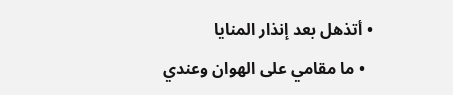• أتذهل بعد إنذار المنايا
  • ما مقامي على الهوان وعندي